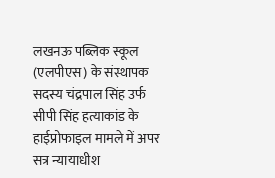लखनऊ पब्लिक स्कूल (एलपीएस) के संस्थापक सदस्य चंद्रपाल सिंह उर्फ सीपी सिंह हत्याकांड के हाईप्रोफाइल मामले में अपर सत्र न्यायाधीश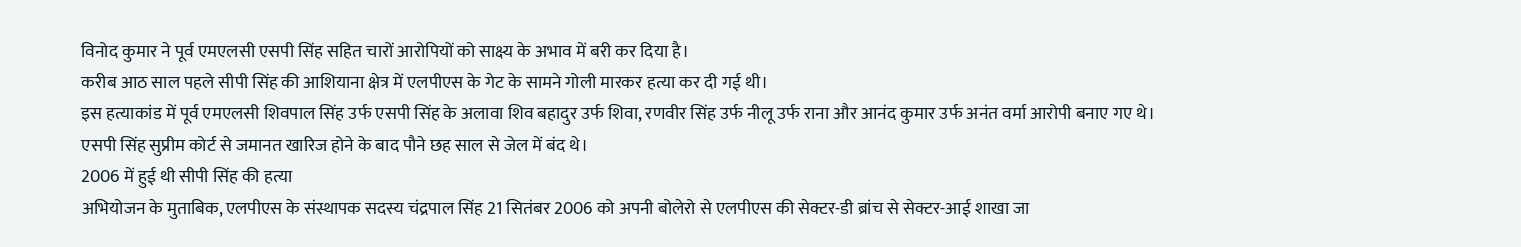विनोद कुमार ने पूर्व एमएलसी एसपी सिंह सहित चारों आरोपियों को साक्ष्य के अभाव में बरी कर दिया है।
करीब आठ साल पहले सीपी सिंह की आशियाना क्षेत्र में एलपीएस के गेट के सामने गोली मारकर हत्या कर दी गई थी।
इस हत्याकांड में पूर्व एमएलसी शिवपाल सिंह उर्फ एसपी सिंह के अलावा शिव बहादुर उर्फ शिवा, रणवीर सिंह उर्फ नीलू उर्फ राना और आनंद कुमार उर्फ अनंत वर्मा आरोपी बनाए गए थे।
एसपी सिंह सुप्रीम कोर्ट से जमानत खारिज होने के बाद पौने छह साल से जेल में बंद थे।
2006 में हुई थी सीपी सिंह की हत्या
अभियोजन के मुताबिक, एलपीएस के संस्थापक सदस्य चंद्रपाल सिंह 21 सितंबर 2006 को अपनी बोलेरो से एलपीएस की सेक्टर-डी ब्रांच से सेक्टर-आई शाखा जा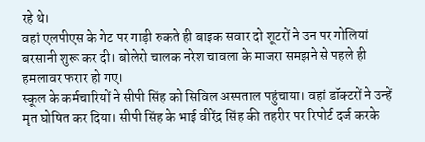रहे थे।
वहां एलपीएस के गेट पर गाड़ी रुकते ही बाइक सवार दो शूटरों ने उन पर गोलियां बरसानी शुरू कर दी। बोलेरो चालक नरेश चावला के माजरा समझने से पहले ही हमलावर फरार हो गए।
स्कूल के कर्मचारियों ने सीपी सिंह को सिविल अस्पताल पहुंचाया। वहां डॉक्टरों ने उन्हें मृत घोषित कर दिया। सीपी सिंह के भाई वीरेंद्र सिंह की तहरीर पर रिपोर्ट दर्ज करके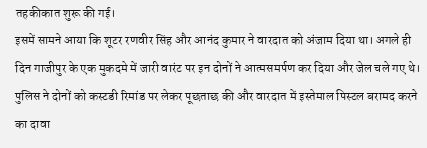तहकीकात शुरू की गई।
इसमें सामने आया कि शूटर रणवीर सिंह और आनंद कुमार ने वारदात को अंजाम दिया था। अगले ही दिन गाजीपुर के एक मुकदमे में जारी वारंट पर इन दोनों ने आत्मसमर्पण कर दिया और जेल चले गए थे।
पुलिस ने दोनों को कस्टडी रिमांड पर लेकर पूछताछ की और वारदात में इस्तेमाल पिस्टल बरामद करने का दावा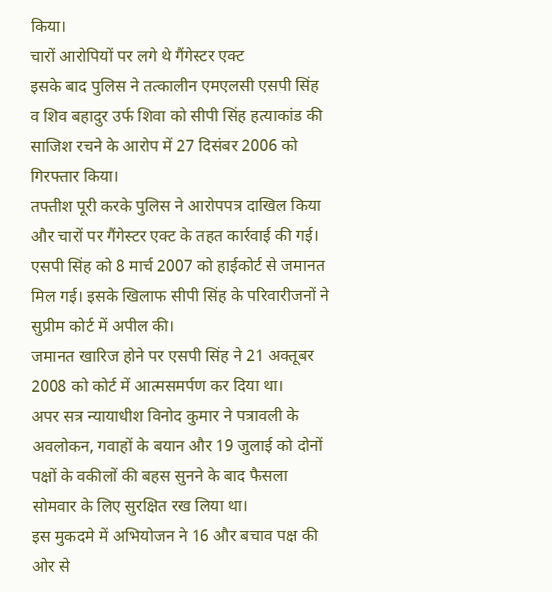किया।
चारों आरोपियों पर लगे थे गैंगेस्टर एक्ट
इसके बाद पुलिस ने तत्कालीन एमएलसी एसपी सिंह व शिव बहादुर उर्फ शिवा को सीपी सिंह हत्याकांड की साजिश रचने के आरोप में 27 दिसंबर 2006 को गिरफ्तार किया।
तफ्तीश पूरी करके पुलिस ने आरोपपत्र दाखिल किया और चारों पर गैंगेस्टर एक्ट के तहत कार्रवाई की गई।
एसपी सिंह को 8 मार्च 2007 को हाईकोर्ट से जमानत मिल गई। इसके खिलाफ सीपी सिंह के परिवारीजनों ने सुप्रीम कोर्ट में अपील की।
जमानत खारिज होने पर एसपी सिंह ने 21 अक्तूबर 2008 को कोर्ट में आत्मसमर्पण कर दिया था।
अपर सत्र न्यायाधीश विनोद कुमार ने पत्रावली के अवलोकन, गवाहों के बयान और 19 जुलाई को दोनों पक्षों के वकीलों की बहस सुनने के बाद फैसला सोमवार के लिए सुरक्षित रख लिया था।
इस मुकदमे में अभियोजन ने 16 और बचाव पक्ष की ओर से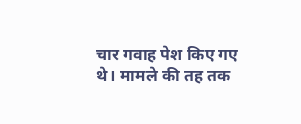चार गवाह पेश किए गए थे। मामले की तह तक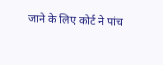जाने के लिए कोर्ट ने पांच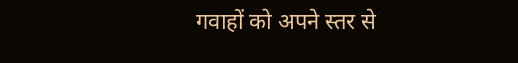गवाहों को अपने स्तर से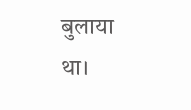बुलाया था।